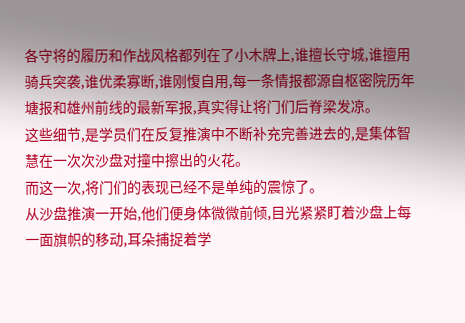各守将的履历和作战风格都列在了小木牌上,谁擅长守城,谁擅用骑兵突袭,谁优柔寡断,谁刚愎自用,每一条情报都源自枢密院历年塘报和雄州前线的最新军报,真实得让将门们后脊梁发凉。
这些细节,是学员们在反复推演中不断补充完善进去的,是集体智慧在一次次沙盘对撞中擦出的火花。
而这一次,将门们的表现已经不是单纯的震惊了。
从沙盘推演一开始,他们便身体微微前倾,目光紧紧盯着沙盘上每一面旗帜的移动,耳朵捕捉着学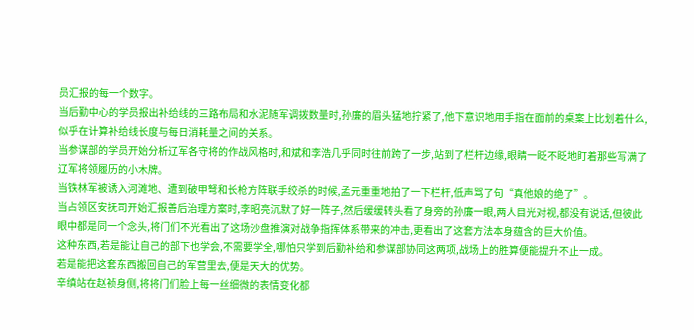员汇报的每一个数字。
当后勤中心的学员报出补给线的三路布局和水泥随军调拨数量时,孙廉的眉头猛地拧紧了,他下意识地用手指在面前的桌案上比划着什么,似乎在计算补给线长度与每日消耗量之间的关系。
当参谋部的学员开始分析辽军各守将的作战风格时,和斌和李浩几乎同时往前跨了一步,站到了栏杆边缘,眼睛一眨不眨地盯着那些写满了辽军将领履历的小木牌。
当铁林军被诱入河滩地、遭到破甲弩和长枪方阵联手绞杀的时候,孟元重重地拍了一下栏杆,低声骂了句“真他娘的绝了”。
当占领区安抚司开始汇报善后治理方案时,李昭亮沉默了好一阵子,然后缓缓转头看了身旁的孙廉一眼,两人目光对视,都没有说话,但彼此眼中都是同一个念头,将门们不光看出了这场沙盘推演对战争指挥体系带来的冲击,更看出了这套方法本身蕴含的巨大价值。
这种东西,若是能让自己的部下也学会,不需要学全,哪怕只学到后勤补给和参谋部协同这两项,战场上的胜算便能提升不止一成。
若是能把这套东西搬回自己的军营里去,便是天大的优势。
辛缜站在赵祯身侧,将将门们脸上每一丝细微的表情变化都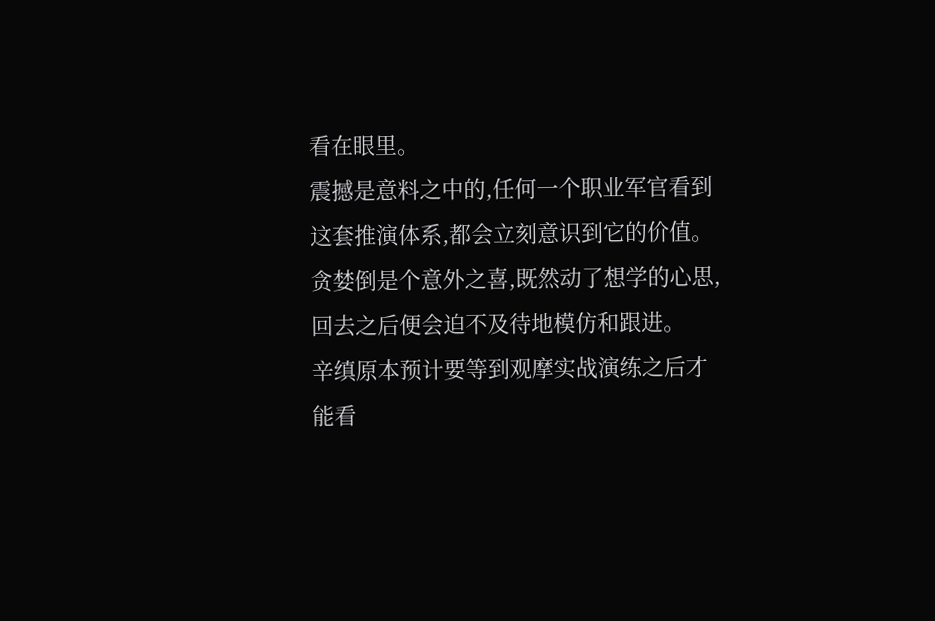看在眼里。
震撼是意料之中的,任何一个职业军官看到这套推演体系,都会立刻意识到它的价值。
贪婪倒是个意外之喜,既然动了想学的心思,回去之后便会迫不及待地模仿和跟进。
辛缜原本预计要等到观摩实战演练之后才能看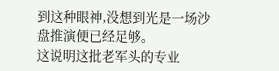到这种眼神,没想到光是一场沙盘推演便已经足够。
这说明这批老军头的专业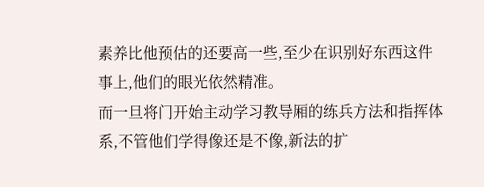素养比他预估的还要高一些,至少在识别好东西这件事上,他们的眼光依然精准。
而一旦将门开始主动学习教导厢的练兵方法和指挥体系,不管他们学得像还是不像,新法的扩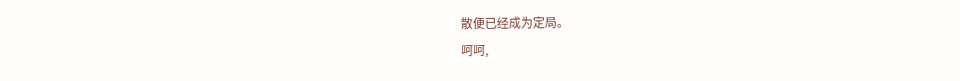散便已经成为定局。
呵呵,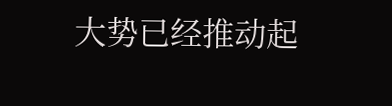大势已经推动起